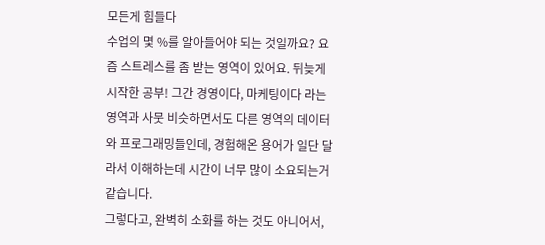모든게 힘들다
수업의 몇 %를 알아들어야 되는 것일까요? 요즘 스트레스를 좀 받는 영역이 있어요. 뒤늦게 시작한 공부! 그간 경영이다, 마케팅이다 라는 영역과 사뭇 비슷하면서도 다른 영역의 데이터와 프로그래밍들인데, 경험해온 용어가 일단 달라서 이해하는데 시간이 너무 많이 소요되는거 같습니다.
그렇다고, 완벽히 소화를 하는 것도 아니어서,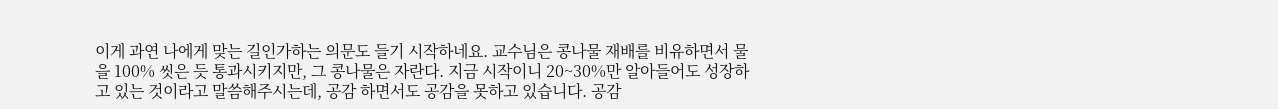이게 과연 나에게 맞는 길인가하는 의문도 들기 시작하네요. 교수님은 콩나물 재배를 비유하면서 물을 100% 씻은 듯 통과시키지만, 그 콩나물은 자란다. 지금 시작이니 20~30%만 알아들어도 성장하고 있는 것이라고 말씀해주시는데, 공감 하면서도 공감을 못하고 있습니다. 공감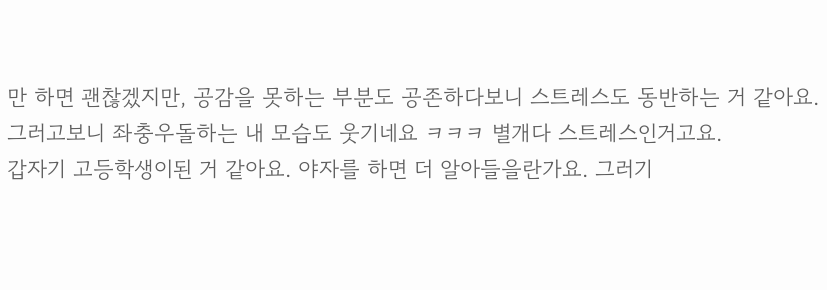만 하면 괜찮겠지만, 공감을 못하는 부분도 공존하다보니 스트레스도 동반하는 거 같아요.
그러고보니 좌충우돌하는 내 모습도 웃기네요 ㅋㅋㅋ 별개다 스트레스인거고요.
갑자기 고등학생이된 거 같아요. 야자를 하면 더 알아들을란가요. 그러기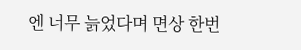엔 너무 늙었다며 면상 한번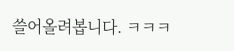쓸어올려봅니다. ㅋㅋㅋ